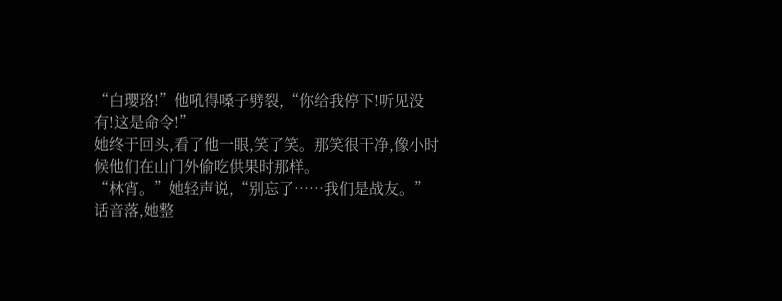“白璎珞!”他吼得嗓子劈裂,“你给我停下!听见没有!这是命令!”
她终于回头,看了他一眼,笑了笑。那笑很干净,像小时候他们在山门外偷吃供果时那样。
“林宵。”她轻声说,“别忘了……我们是战友。”
话音落,她整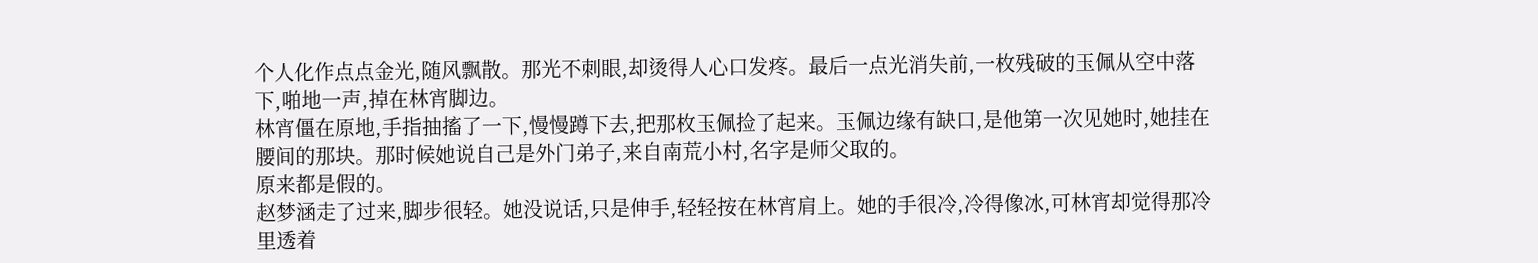个人化作点点金光,随风飘散。那光不刺眼,却烫得人心口发疼。最后一点光消失前,一枚残破的玉佩从空中落下,啪地一声,掉在林宵脚边。
林宵僵在原地,手指抽搐了一下,慢慢蹲下去,把那枚玉佩捡了起来。玉佩边缘有缺口,是他第一次见她时,她挂在腰间的那块。那时候她说自己是外门弟子,来自南荒小村,名字是师父取的。
原来都是假的。
赵梦涵走了过来,脚步很轻。她没说话,只是伸手,轻轻按在林宵肩上。她的手很冷,冷得像冰,可林宵却觉得那冷里透着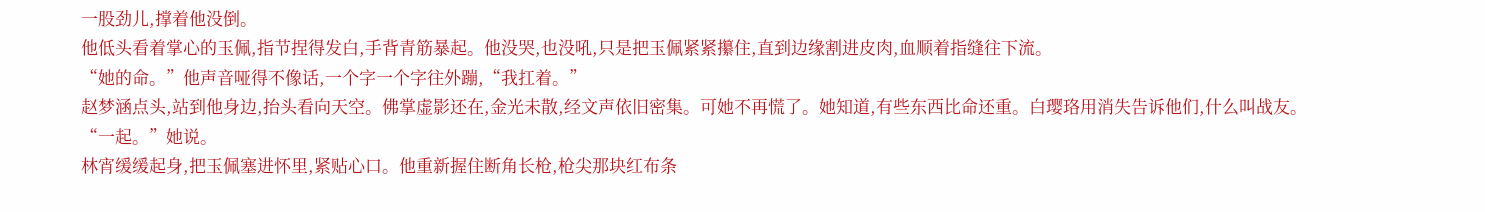一股劲儿,撑着他没倒。
他低头看着掌心的玉佩,指节捏得发白,手背青筋暴起。他没哭,也没吼,只是把玉佩紧紧攥住,直到边缘割进皮肉,血顺着指缝往下流。
“她的命。”他声音哑得不像话,一个字一个字往外蹦,“我扛着。”
赵梦涵点头,站到他身边,抬头看向天空。佛掌虚影还在,金光未散,经文声依旧密集。可她不再慌了。她知道,有些东西比命还重。白璎珞用消失告诉他们,什么叫战友。
“一起。”她说。
林宵缓缓起身,把玉佩塞进怀里,紧贴心口。他重新握住断角长枪,枪尖那块红布条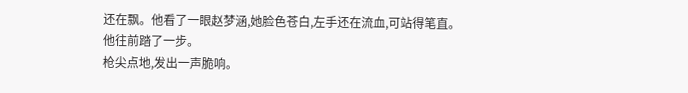还在飘。他看了一眼赵梦涵,她脸色苍白,左手还在流血,可站得笔直。
他往前踏了一步。
枪尖点地,发出一声脆响。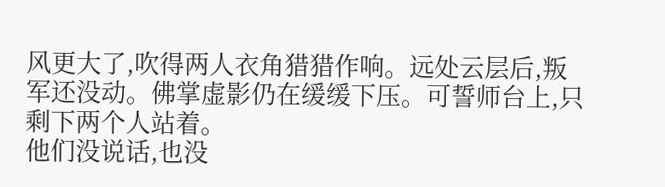风更大了,吹得两人衣角猎猎作响。远处云层后,叛军还没动。佛掌虚影仍在缓缓下压。可誓师台上,只剩下两个人站着。
他们没说话,也没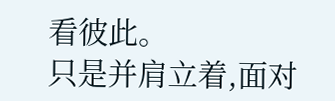看彼此。
只是并肩立着,面对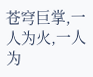苍穹巨掌,一人为火,一人为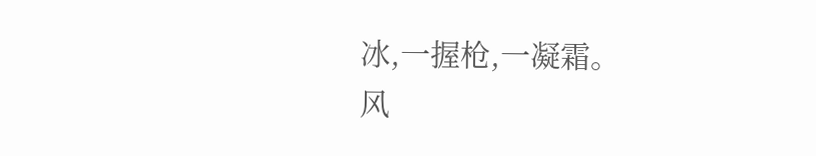冰,一握枪,一凝霜。
风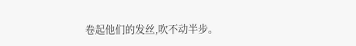卷起他们的发丝,吹不动半步。